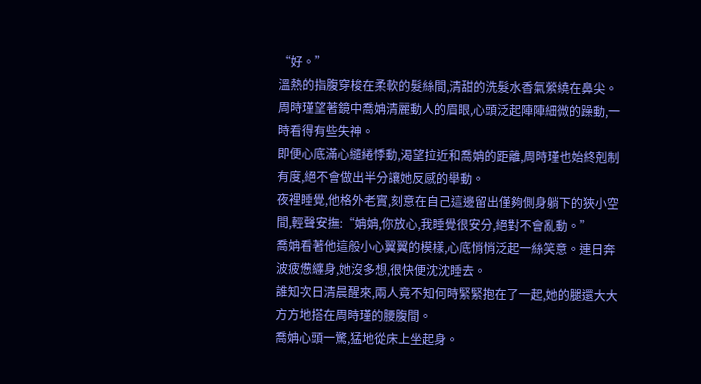“好。”
溫熱的指腹穿梭在柔軟的髮絲間,清甜的洗髮水香氣縈繞在鼻尖。周時瑾望著鏡中喬姌清麗動人的眉眼,心頭泛起陣陣細微的躁動,一時看得有些失神。
即便心底滿心繾綣悸動,渴望拉近和喬姌的距離,周時瑾也始終剋制有度,絕不會做出半分讓她反感的舉動。
夜裡睡覺,他格外老實,刻意在自己這邊留出僅夠側身躺下的狹小空間,輕聲安撫:“姌姌,你放心,我睡覺很安分,絕對不會亂動。”
喬姌看著他這般小心翼翼的模樣,心底悄悄泛起一絲笑意。連日奔波疲憊纏身,她沒多想,很快便沈沈睡去。
誰知次日清晨醒來,兩人竟不知何時緊緊抱在了一起,她的腿還大大方方地搭在周時瑾的腰腹間。
喬姌心頭一驚,猛地從床上坐起身。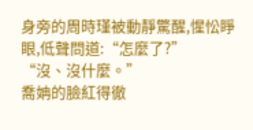身旁的周時瑾被動靜驚醒,惺忪睜眼,低聲問道:“怎麼了?”
“沒、沒什麼。”
喬姌的臉紅得徹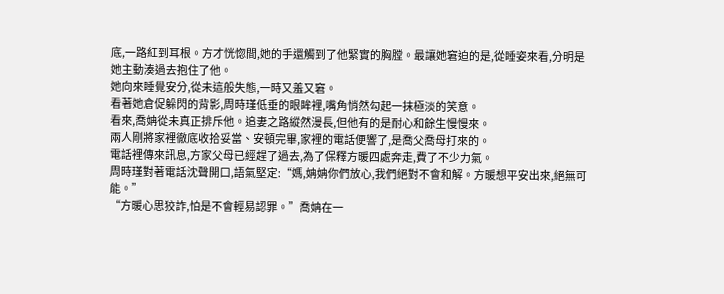底,一路紅到耳根。方才恍惚間,她的手還觸到了他緊實的胸膛。最讓她窘迫的是,從睡姿來看,分明是她主動湊過去抱住了他。
她向來睡覺安分,從未這般失態,一時又羞又窘。
看著她倉促躲閃的背影,周時瑾低垂的眼眸裡,嘴角悄然勾起一抹極淡的笑意。
看來,喬姌從未真正排斥他。追妻之路縱然漫長,但他有的是耐心和餘生慢慢來。
兩人剛將家裡徹底收拾妥當、安頓完畢,家裡的電話便響了,是喬父喬母打來的。
電話裡傳來訊息,方家父母已經趕了過去,為了保釋方暖四處奔走,費了不少力氣。
周時瑾對著電話沈聲開口,語氣堅定:“媽,姌姌你們放心,我們絕對不會和解。方暖想平安出來,絕無可能。”
“方暖心思狡詐,怕是不會輕易認罪。”喬姌在一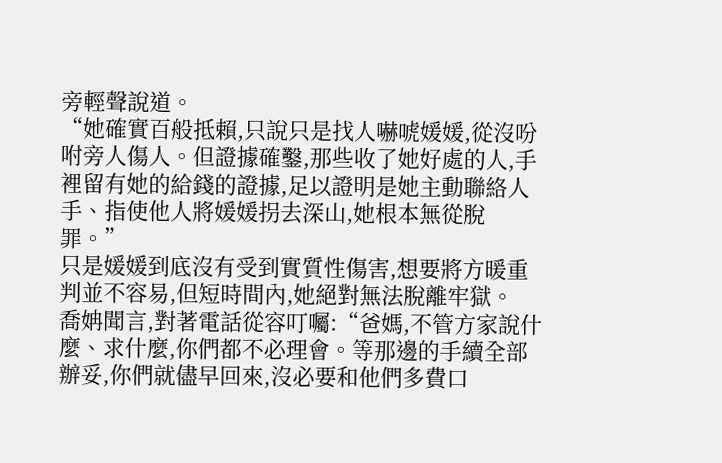旁輕聲說道。
“她確實百般抵賴,只說只是找人嚇唬媛媛,從沒吩咐旁人傷人。但證據確鑿,那些收了她好處的人,手裡留有她的給錢的證據,足以證明是她主動聯絡人手、指使他人將媛媛拐去深山,她根本無從脫罪。”
只是媛媛到底沒有受到實質性傷害,想要將方暖重判並不容易,但短時間內,她絕對無法脫離牢獄。
喬姌聞言,對著電話從容叮囑:“爸媽,不管方家說什麼、求什麼,你們都不必理會。等那邊的手續全部辦妥,你們就儘早回來,沒必要和他們多費口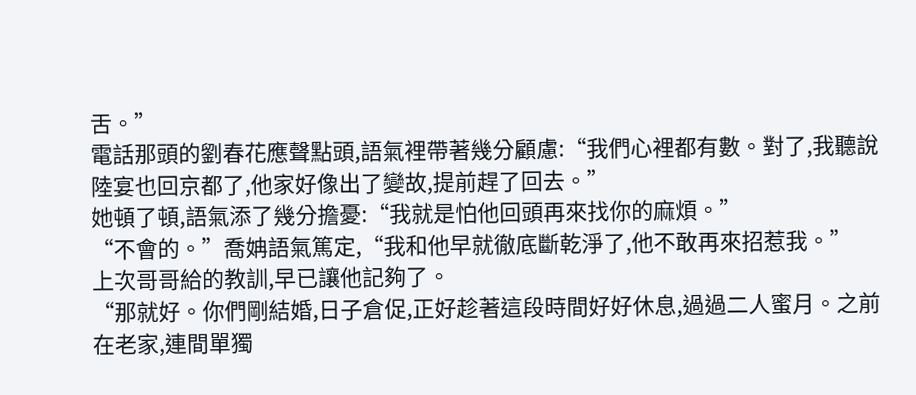舌。”
電話那頭的劉春花應聲點頭,語氣裡帶著幾分顧慮:“我們心裡都有數。對了,我聽說陸宴也回京都了,他家好像出了變故,提前趕了回去。”
她頓了頓,語氣添了幾分擔憂:“我就是怕他回頭再來找你的麻煩。”
“不會的。”喬姌語氣篤定,“我和他早就徹底斷乾淨了,他不敢再來招惹我。”
上次哥哥給的教訓,早已讓他記夠了。
“那就好。你們剛結婚,日子倉促,正好趁著這段時間好好休息,過過二人蜜月。之前在老家,連間單獨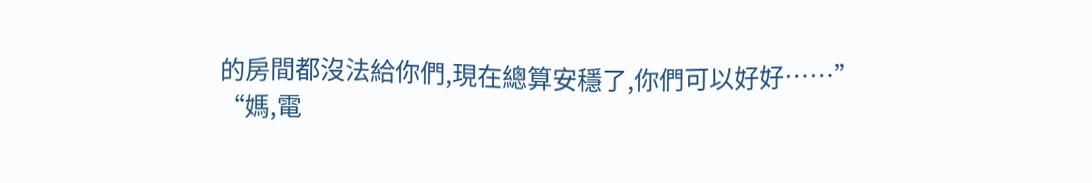的房間都沒法給你們,現在總算安穩了,你們可以好好……”
“媽,電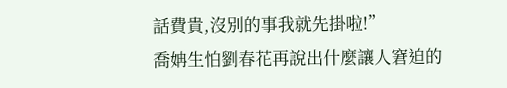話費貴,沒別的事我就先掛啦!”
喬姌生怕劉春花再說出什麼讓人窘迫的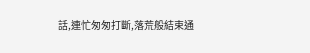話,連忙匆匆打斷,落荒般結束通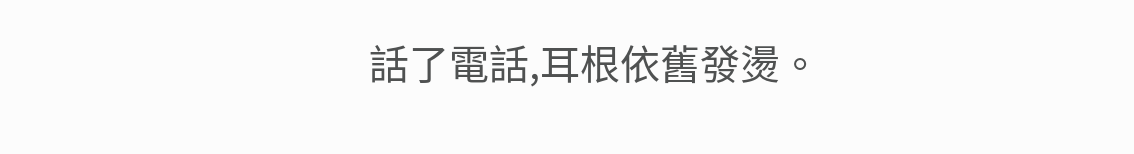話了電話,耳根依舊發燙。